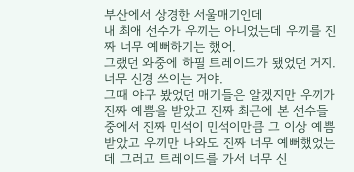부산에서 상경한 서울매기인데
내 최애 선수가 우끼는 아니었는데 우끼를 진짜 너무 예뻐하기는 했어.
그랬던 와중에 하필 트레이드가 됐었던 거지. 너무 신경 쓰이는 거야.
그때 야구 봤었던 매기들은 알겠지만 우끼가 진짜 예쁨을 받았고 진짜 최근에 본 선수들 중에서 진짜 민석이 민석이만큼 그 이상 예쁨받았고 우끼만 나와도 진짜 너무 예뻐했었는데 그러고 트레이드를 가서 너무 신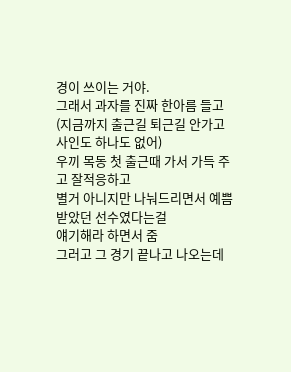경이 쓰이는 거야.
그래서 과자를 진짜 한아름 들고 (지금까지 출근길 퇴근길 안가고 사인도 하나도 없어)
우끼 목동 첫 출근때 가서 가득 주고 잘적응하고
별거 아니지만 나눠드리면서 예쁨받았던 선수였다는걸
얘기해라 하면서 줌
그러고 그 경기 끝나고 나오는데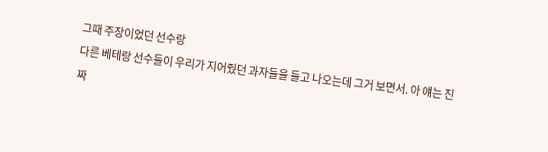그때 주장이었던 선수랑
다른 베테랑 선수들이 우리가 지어줬던 과자들을 들고 나오는데 그거 보면서. 아 얘는 진짜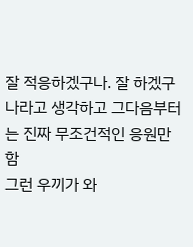잘 적응하겠구나. 잘 하겠구나라고 생각하고 그다음부터는 진짜 무조건적인 응원만 함
그런 우끼가 와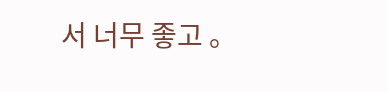서 너무 좋고 。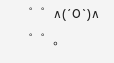゜゜∧(´O`)∧ ゜゜。